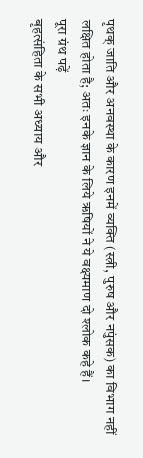पृथक् जाति और अनवस्था के कारण इनमें व्यक्ति (स्त्री, पुरुष और नपुंसक) का विभाग नहीं लक्षित होता है; अतः इनके ज्ञान के लिये ऋषियों ने ये वक्ष्यमाण दो श्लोक कहे हैं।
पूरा ग्रंथ पढ़ें
बृहत्संहिता के सभी अध्याय और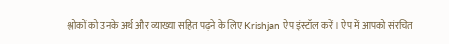श्लोकों को उनके अर्थ और व्याख्या सहित पढ़ने के लिए Krishjan ऐप इंस्टॉल करें। ऐप में आपको संरचित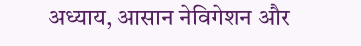अध्याय, आसान नेविगेशन और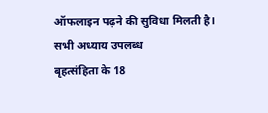ऑफलाइन पढ़ने की सुविधा मिलती है।
सभी अध्याय उपलब्ध
बृहत्संहिता के 18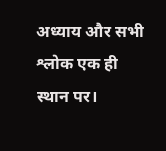अध्याय और सभी श्लोक एक ही स्थान पर।